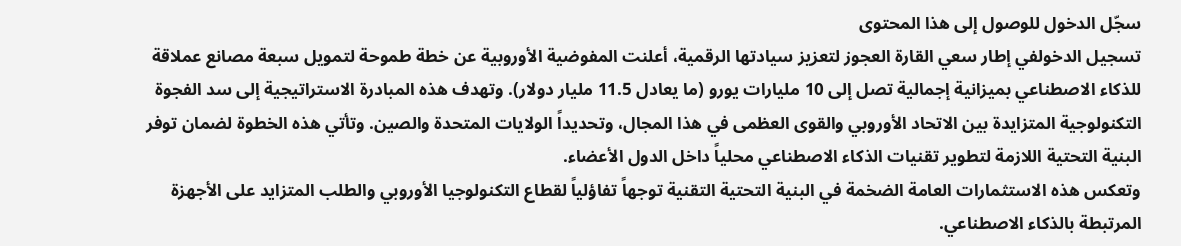سجّل الدخول للوصول إلى هذا المحتوى
تسجيل الدخولفي إطار سعي القارة العجوز لتعزيز سيادتها الرقمية، أعلنت المفوضية الأوروبية عن خطة طموحة لتمويل سبعة مصانع عملاقة للذكاء الاصطناعي بميزانية إجمالية تصل إلى 10 مليارات يورو (ما يعادل 11.5 مليار دولار). وتهدف هذه المبادرة الاستراتيجية إلى سد الفجوة التكنولوجية المتزايدة بين الاتحاد الأوروبي والقوى العظمى في هذا المجال، وتحديداً الولايات المتحدة والصين. وتأتي هذه الخطوة لضمان توفر البنية التحتية اللازمة لتطوير تقنيات الذكاء الاصطناعي محلياً داخل الدول الأعضاء.
وتعكس هذه الاستثمارات العامة الضخمة في البنية التحتية التقنية توجهاً تفاؤلياً لقطاع التكنولوجيا الأوروبي والطلب المتزايد على الأجهزة المرتبطة بالذكاء الاصطناعي.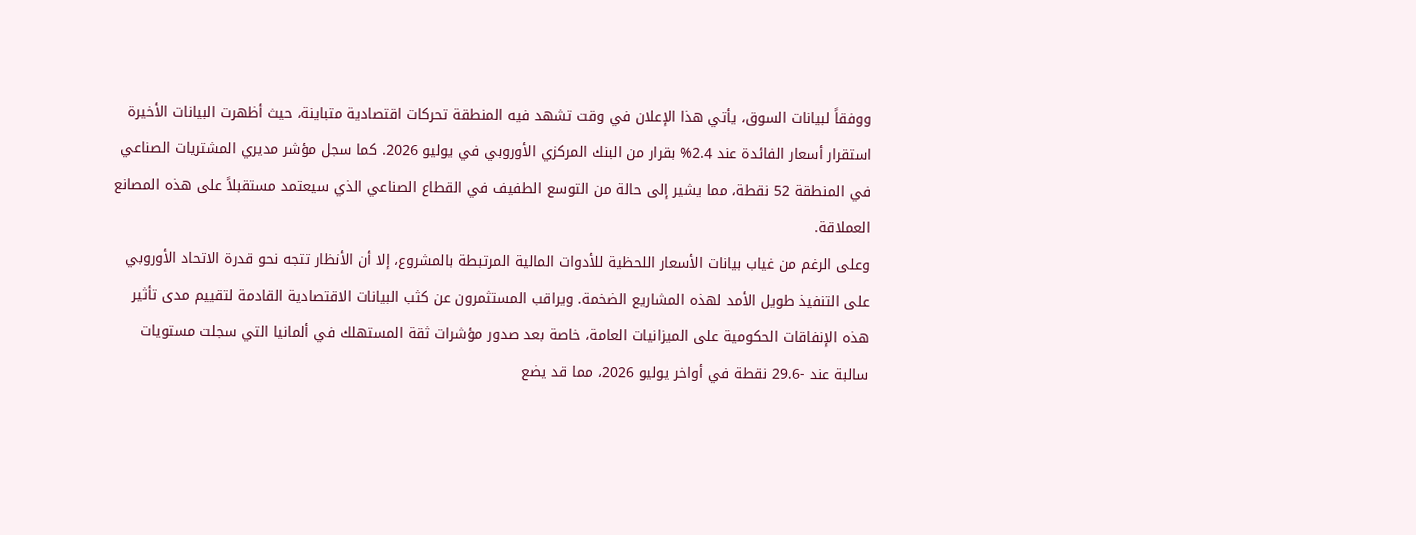ووفقاً لبيانات السوق، يأتي هذا الإعلان في وقت تشهد فيه المنطقة تحركات اقتصادية متباينة، حيث أظهرت البيانات الأخيرة استقرار أسعار الفائدة عند 2.4% بقرار من البنك المركزي الأوروبي في يوليو 2026. كما سجل مؤشر مديري المشتريات الصناعي في المنطقة 52 نقطة، مما يشير إلى حالة من التوسع الطفيف في القطاع الصناعي الذي سيعتمد مستقبلاً على هذه المصانع العملاقة.
وعلى الرغم من غياب بيانات الأسعار اللحظية للأدوات المالية المرتبطة بالمشروع، إلا أن الأنظار تتجه نحو قدرة الاتحاد الأوروبي على التنفيذ طويل الأمد لهذه المشاريع الضخمة. ويراقب المستثمرون عن كثب البيانات الاقتصادية القادمة لتقييم مدى تأثير هذه الإنفاقات الحكومية على الميزانيات العامة، خاصة بعد صدور مؤشرات ثقة المستهلك في ألمانيا التي سجلت مستويات سالبة عند -29.6 نقطة في أواخر يوليو 2026، مما قد يضع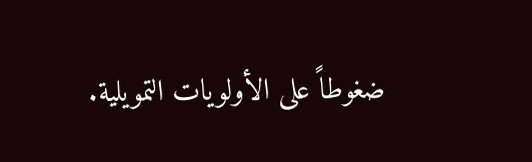ضغوطاً على الأولويات التمويلية.